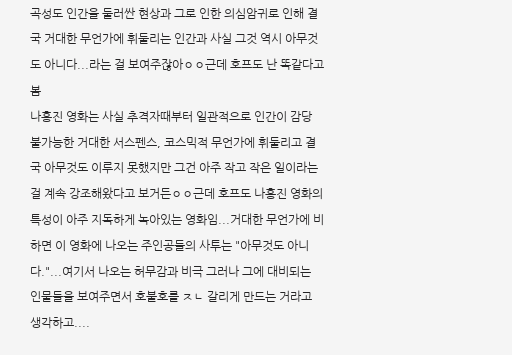곡성도 인간을 둘러싼 현상과 그로 인한 의심암귀로 인해 결국 거대한 무언가에 휘둘리는 인간과 사실 그것 역시 아무것도 아니다...라는 걸 보여주잖아ㅇㅇ근데 호프도 난 똑같다고 봄
나홍진 영화는 사실 추격자때부터 일관적으로 인간이 감당 불가능한 거대한 서스펜스, 코스믹적 무언가에 휘둘리고 결국 아무것도 이루지 못했지만 그건 아주 작고 작은 일이라는 걸 계속 강조해왔다고 보거든ㅇㅇ근데 호프도 나홍진 영화의 특성이 아주 지독하게 녹아있는 영화임...거대한 무언가에 비하면 이 영화에 나오는 주인공들의 사투는 "아무것도 아니다."...여기서 나오는 허무감과 비극 그러나 그에 대비되는 인물들을 보여주면서 호불호를 ㅈㄴ 갈리게 만드는 거라고 생각하고....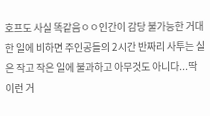호프도 사실 똑같음ㅇㅇ인간이 감당 불가능한 거대한 일에 비하면 주인공들의 2시간 반짜리 사투는 실은 작고 작은 일에 불과하고 아무것도 아니다...딱 이런 거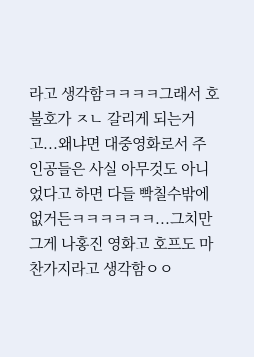라고 생각함ㅋㅋㅋㅋ그래서 호불호가 ㅈㄴ 갈리게 되는거고...왜냐면 대중영화로서 주인공들은 사실 아무것도 아니었다고 하면 다들 빡칠수밖에 없거든ㅋㅋㅋㅋㅋㅋ...그치만 그게 나홍진 영화고 호프도 마찬가지라고 생각함ㅇㅇ